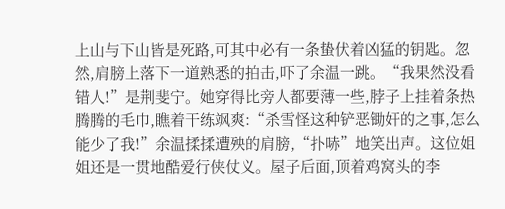上山与下山皆是死路,可其中必有一条蛰伏着凶猛的钥匙。忽然,肩膀上落下一道熟悉的拍击,吓了余温一跳。“我果然没看错人!”是荆斐宁。她穿得比旁人都要薄一些,脖子上挂着条热腾腾的毛巾,瞧着干练飒爽:“杀雪怪这种铲恶锄奸的之事,怎么能少了我!”余温揉揉遭殃的肩膀,“扑哧”地笑出声。这位姐姐还是一贯地酷爱行侠仗义。屋子后面,顶着鸡窝头的李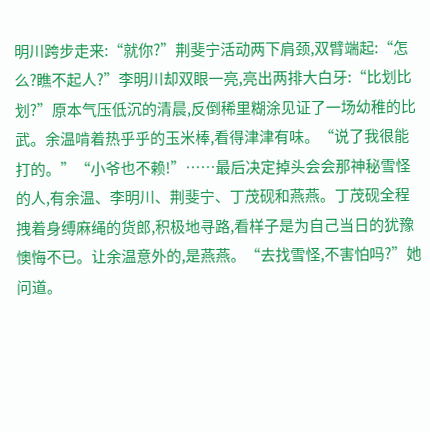明川跨步走来:“就你?”荆斐宁活动两下肩颈,双臂端起:“怎么?瞧不起人?”李明川却双眼一亮,亮出两排大白牙:“比划比划?”原本气压低沉的清晨,反倒稀里糊涂见证了一场幼稚的比武。余温啃着热乎乎的玉米棒,看得津津有味。“说了我很能打的。”“小爷也不赖!”……最后决定掉头会会那神秘雪怪的人,有余温、李明川、荆斐宁、丁茂砚和燕燕。丁茂砚全程拽着身缚麻绳的货郎,积极地寻路,看样子是为自己当日的犹豫懊悔不已。让余温意外的,是燕燕。“去找雪怪,不害怕吗?”她问道。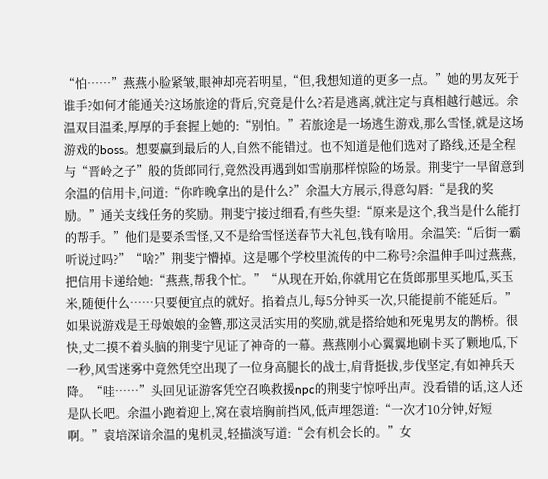“怕……”燕燕小脸紧皱,眼神却亮若明星,“但,我想知道的更多一点。”她的男友死于谁手?如何才能通关?这场旅途的背后,究竟是什么?若是逃离,就注定与真相越行越远。余温双目温柔,厚厚的手套握上她的:“别怕。”若旅途是一场逃生游戏,那么雪怪,就是这场游戏的boss。想要赢到最后的人,自然不能错过。也不知道是他们选对了路线,还是全程与“晋岭之子”般的货郎同行,竟然没再遇到如雪崩那样惊险的场景。荆斐宁一早留意到余温的信用卡,问道:“你昨晚拿出的是什么?”余温大方展示,得意勾唇:“是我的奖励。”通关支线任务的奖励。荆斐宁接过细看,有些失望:“原来是这个,我当是什么能打的帮手。”他们是要杀雪怪,又不是给雪怪送春节大礼包,钱有啥用。余温笑:“后街一霸听说过吗?”“啥?”荆斐宁懵掉。这是哪个学校里流传的中二称号?余温伸手叫过燕燕,把信用卡递给她:“燕燕,帮我个忙。”“从现在开始,你就用它在货郎那里买地瓜,买玉米,随便什么……只要便宜点的就好。掐着点儿,每5分钟买一次,只能提前不能延后。”如果说游戏是王母娘娘的金簪,那这灵活实用的奖励,就是搭给她和死鬼男友的鹊桥。很快,丈二摸不着头脑的荆斐宁见证了神奇的一幕。燕燕刚小心翼翼地刷卡买了颗地瓜,下一秒,风雪迷雾中竟然凭空出现了一位身高腿长的战士,肩背挺拔,步伐坚定,有如神兵天降。“哇……”头回见证游客凭空召唤救援npc的荆斐宁惊呼出声。没看错的话,这人还是队长吧。余温小跑着迎上,窝在袁培胸前挡风,低声埋怨道:“一次才10分钟,好短啊。”袁培深谙余温的鬼机灵,轻描淡写道:“会有机会长的。”女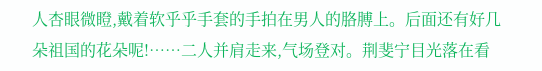人杏眼微瞪,戴着软乎乎手套的手拍在男人的胳膊上。后面还有好几朵祖国的花朵呢!……二人并肩走来,气场登对。荆斐宁目光落在看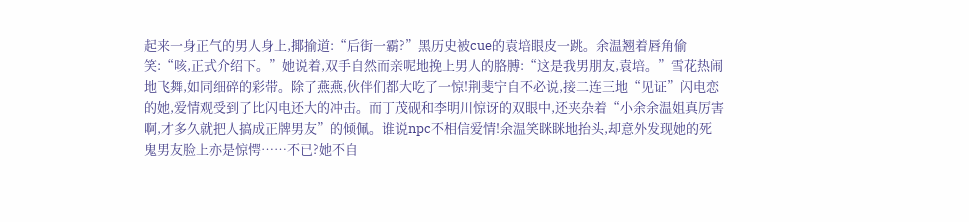起来一身正气的男人身上,揶揄道:“后街一霸?”黑历史被cue的袁培眼皮一跳。余温翘着唇角偷笑:“咳,正式介绍下。”她说着,双手自然而亲呢地挽上男人的胳膊:“这是我男朋友,袁培。”雪花热闹地飞舞,如同细碎的彩带。除了燕燕,伙伴们都大吃了一惊!荆斐宁自不必说,接二连三地“见证”闪电恋的她,爱情观受到了比闪电还大的冲击。而丁茂砚和李明川惊讶的双眼中,还夹杂着“小余余温姐真厉害啊,才多久就把人搞成正牌男友”的倾佩。谁说npc不相信爱情!余温笑眯眯地抬头,却意外发现她的死鬼男友脸上亦是惊愕……不已?她不自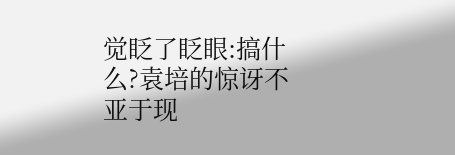觉眨了眨眼:搞什么?袁培的惊讶不亚于现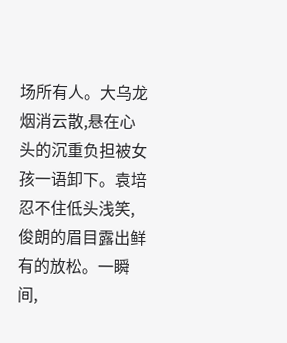场所有人。大乌龙烟消云散,悬在心头的沉重负担被女孩一语卸下。袁培忍不住低头浅笑,俊朗的眉目露出鲜有的放松。一瞬间,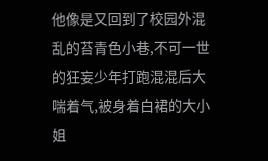他像是又回到了校园外混乱的苔青色小巷,不可一世的狂妄少年打跑混混后大喘着气,被身着白裙的大小姐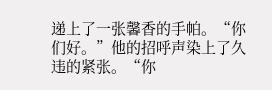递上了一张馨香的手帕。“你们好。”他的招呼声染上了久违的紧张。“你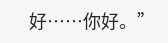好……你好。”